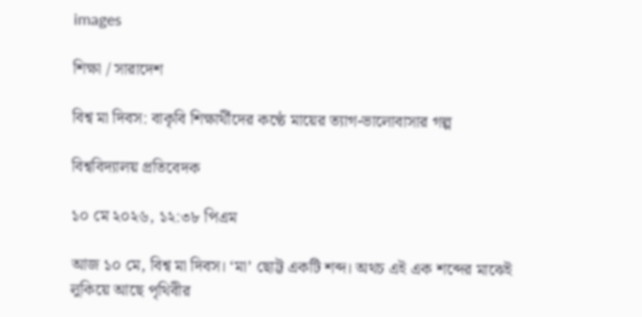images

শিক্ষা / সারাদেশ

বিশ্ব মা দিবস: বাকৃবি শিক্ষার্থীদের কণ্ঠে মায়ের ত্যাগ-ভালোবাসার গল্প

বিশ্ববিদ্যালয় প্রতিবেদক

১০ মে ২০২৬, ১২:৩৮ পিএম

আজ ১০ মে, বিশ্ব মা দিবস। ‘মা’ ছোট্ট একটি শব্দ। অথচ এই এক শব্দের মাঝেই লুকিয়ে আছে পৃথিবীর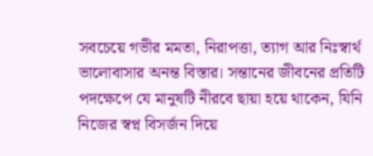সবচেয়ে গভীর মমতা, নিরাপত্তা, ত্যাগ আর নিঃস্বার্থ ভালোবাসার অনন্ত বিস্তার। সন্তানের জীবনের প্রতিটি পদক্ষেপে যে মানুষটি নীরবে ছায়া হয়ে থাকেন, যিনি নিজের স্বপ্ন বিসর্জন দিয়ে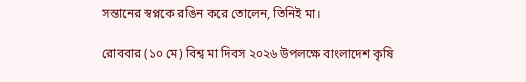সন্তানের স্বপ্নকে রঙিন করে তোলেন, তিনিই মা।

রোববার (১০ মে) বিশ্ব মা দিবস ২০২৬ উপলক্ষে বাংলাদেশ কৃষি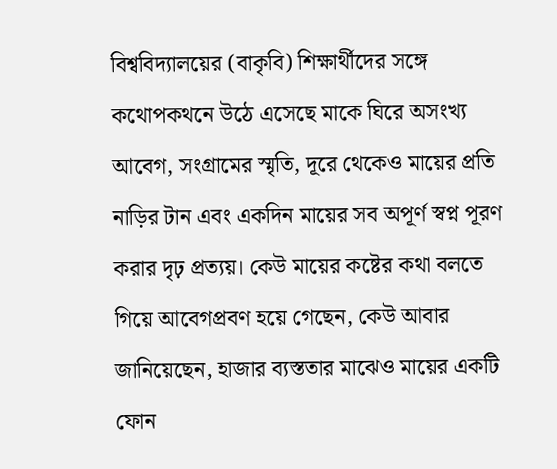বিশ্ববিদ্যালয়ের (বাকৃবি) শিক্ষার্থীদের সঙ্গে কথোপকথনে উঠে এসেছে মাকে ঘিরে অসংখ্য আবেগ, সংগ্রামের স্মৃতি, দূরে থেকেও মায়ের প্রতি নাড়ির টান এবং একদিন মায়ের সব অপূর্ণ স্বপ্ন পূরণ করার দৃঢ় প্রত্যয়। কেউ মায়ের কষ্টের কথা বলতে গিয়ে আবেগপ্রবণ হয়ে গেছেন, কেউ আবার জানিয়েছেন, হাজার ব্যস্ততার মাঝেও মায়ের একটি ফোন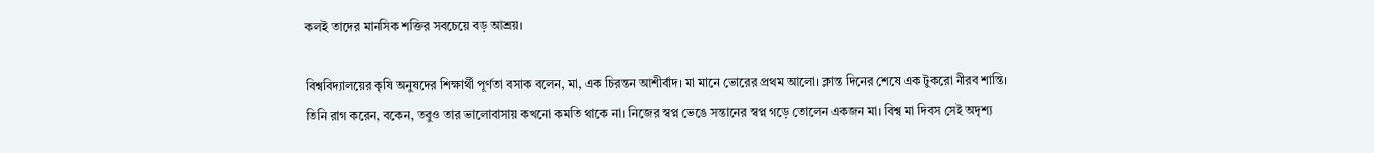কলই তাদের মানসিক শক্তির সবচেয়ে বড় আশ্রয়।

বিশ্ববিদ্যালয়ের কৃষি অনুষদের শিক্ষার্থী পূর্ণতা বসাক বলেন, মা, এক চিরন্তন আশীর্বাদ। মা মানে ভোরের প্রথম আলো। ক্লান্ত দিনের শেষে এক টুকরো নীরব শান্তি। তিনি রাগ করেন, বকেন, তবুও তার ভালোবাসায় কখনো কমতি থাকে না। নিজের স্বপ্ন ভেঙে সন্তানের স্বপ্ন গড়ে তোলেন একজন মা। বিশ্ব মা দিবস সেই অদৃশ্য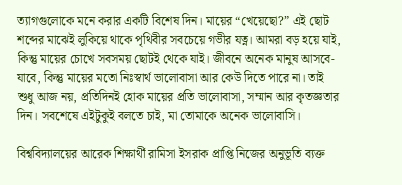ত্যাগগুলোকে মনে করার একটি বিশেষ দিন। মায়ের “খেয়েছো?” এই ছোট শব্দের মাঝেই লুকিয়ে থাকে পৃথিবীর সবচেয়ে গভীর যত্ন। আমরা বড় হয়ে যাই, কিন্তু মায়ের চোখে সবসময় ছোটই থেকে যাই। জীবনে অনেক মানুষ আসবে-যাবে, কিন্তু মায়ের মতো নিঃস্বার্থ ভালোবাসা আর কেউ দিতে পারে না। তাই শুধু আজ নয়, প্রতিদিনই হোক মায়ের প্রতি ভালোবাসা, সম্মান আর কৃতজ্ঞতার দিন। সবশেষে এইটুকুই বলতে চাই, মা তোমাকে অনেক ভালোবাসি।

বিশ্ববিদ্যালয়ের আরেক শিক্ষার্থী রামিসা ইসরাক প্রাপ্তি নিজের অনুভূতি ব্যক্ত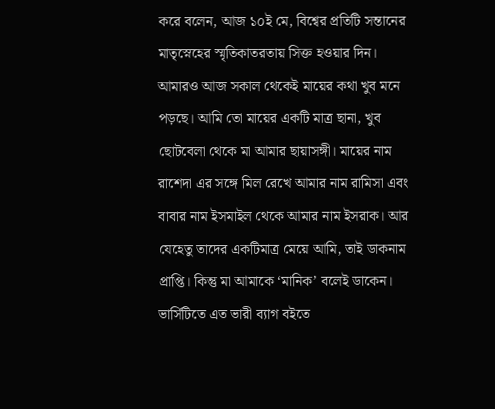করে বলেন, আজ ১০ই মে, বিশ্বের প্রতিটি সন্তানের মাতৃস্নেহের স্মৃতিকাতরতায় সিক্ত হওয়ার দিন। আমারও আজ সকাল থেকেই মায়ের কথা খুব মনে পড়ছে। আমি তো মায়ের একটি মাত্র ছানা, খুব ছোটবেলা থেকে মা আমার ছায়াসঙ্গী। মায়ের নাম রাশেদা এর সঙ্গে মিল রেখে আমার নাম রামিসা এবং বাবার নাম ইসমাইল থেকে আমার নাম ইসরাক। আর যেহেতু তাদের একটিমাত্র মেয়ে আমি, তাই ডাকনাম প্রাপ্তি। কিন্তু মা আমাকে ‘মানিক’ বলেই ডাকেন। ভার্সিটিতে এত ভারী ব্যাগ বইতে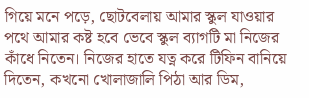গিয়ে মনে পড়ে, ছোটবেলায় আমার স্কুল যাওয়ার পথে আমার কষ্ট হবে ভেবে স্কুল ব্যাগটি মা নিজের কাঁধে নিতেন। নিজের হাতে যত্ন করে টিফিন বানিয়ে দিতেন, কখনো খোলাজালি পিঠা আর ডিম,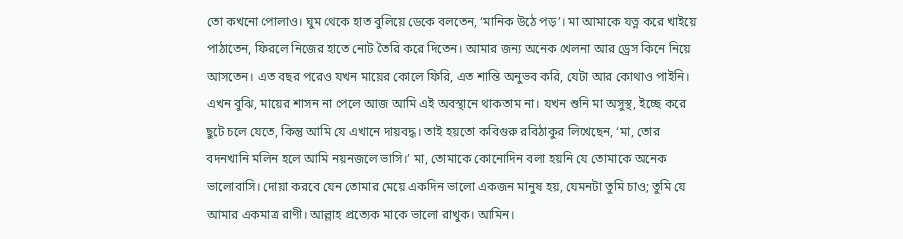তো কখনো পোলাও। ঘুম থেকে হাত বুলিয়ে ডেকে বলতেন, ‘মানিক উঠে পড়’। মা আমাকে যত্ন করে খাইয়ে পাঠাতেন, ফিরলে নিজের হাতে নোট তৈরি করে দিতেন। আমার জন্য অনেক খেলনা আর ড্রেস কিনে নিয়ে আসতেন। এত বছর পরেও যখন মায়ের কোলে ফিরি, এত শান্তি অনুভব করি, যেটা আর কোথাও পাইনি। এখন বুঝি, মায়ের শাসন না পেলে আজ আমি এই অবস্থানে থাকতাম না। যখন শুনি মা অসুস্থ, ইচ্ছে করে ছুটে চলে যেতে, কিন্তু আমি যে এখানে দায়বদ্ধ। তাই হয়তো কবিগুরু রবিঠাকুর লিখেছেন, ‘মা, তোর বদনখানি মলিন হলে আমি নয়নজলে ভাসি।’ মা, তোমাকে কোনোদিন বলা হয়নি যে তোমাকে অনেক ভালোবাসি। দোয়া করবে যেন তোমার মেয়ে একদিন ভালো একজন মানুষ হয়, যেমনটা তুমি চাও; তুমি যে আমার একমাত্র রাণী। আল্লাহ প্রত্যেক মাকে ভালো রাখুক। আমিন।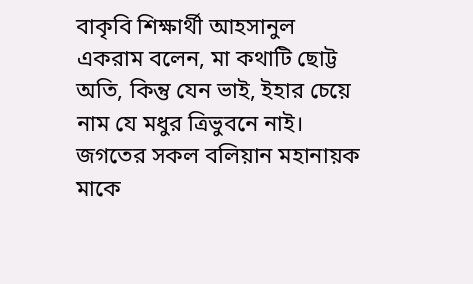বাকৃবি শিক্ষার্থী আহসানুল একরাম বলেন, মা কথাটি ছোট্ট অতি, কিন্তু যেন ভাই, ইহার চেয়ে নাম যে মধুর ত্রিভুবনে নাই। জগতের সকল বলিয়ান মহানায়ক মাকে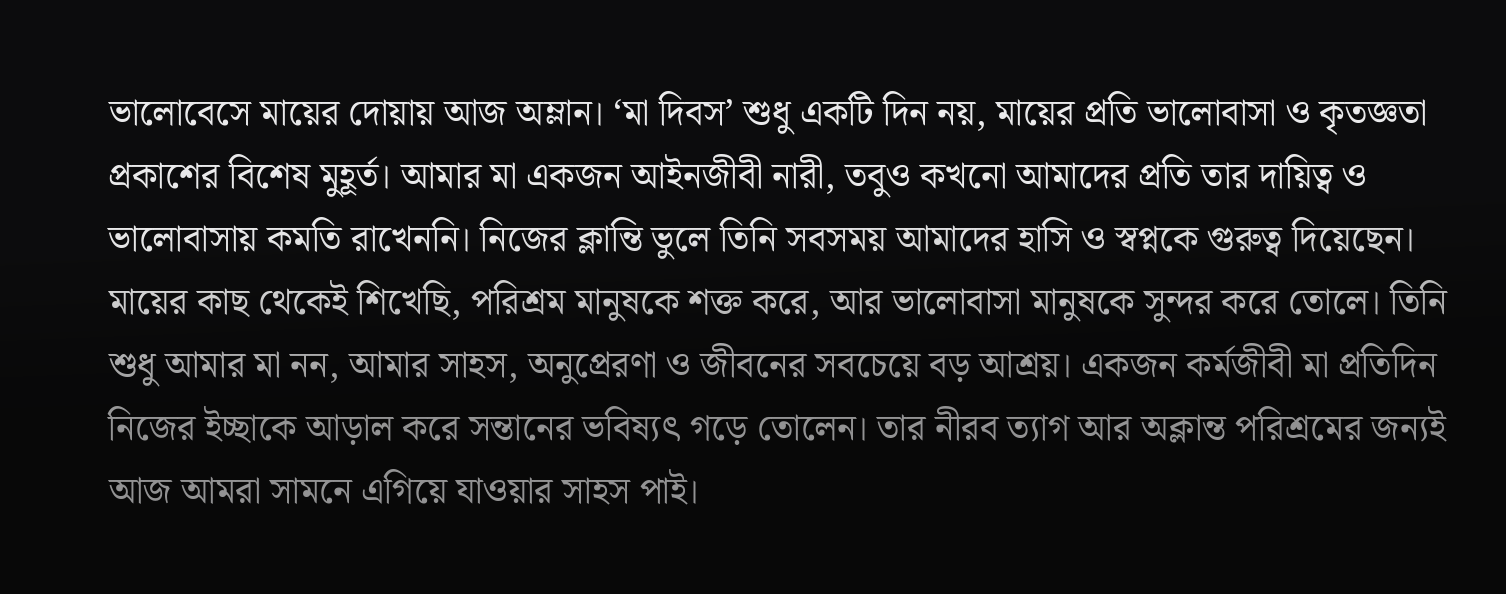ভালোবেসে মায়ের দোয়ায় আজ অম্লান। ‘মা দিবস’ শুধু একটি দিন নয়, মায়ের প্রতি ভালোবাসা ও কৃতজ্ঞতা প্রকাশের বিশেষ মুহূর্ত। আমার মা একজন আইনজীবী নারী, তবুও কখনো আমাদের প্রতি তার দায়িত্ব ও ভালোবাসায় কমতি রাখেননি। নিজের ক্লান্তি ভুলে তিনি সবসময় আমাদের হাসি ও স্বপ্নকে গুরুত্ব দিয়েছেন। মায়ের কাছ থেকেই শিখেছি, পরিশ্রম মানুষকে শক্ত করে, আর ভালোবাসা মানুষকে সুন্দর করে তোলে। তিনি শুধু আমার মা নন, আমার সাহস, অনুপ্রেরণা ও জীবনের সবচেয়ে বড় আশ্রয়। একজন কর্মজীবী মা প্রতিদিন নিজের ইচ্ছাকে আড়াল করে সন্তানের ভবিষ্যৎ গড়ে তোলেন। তার নীরব ত্যাগ আর অক্লান্ত পরিশ্রমের জন্যই আজ আমরা সামনে এগিয়ে যাওয়ার সাহস পাই।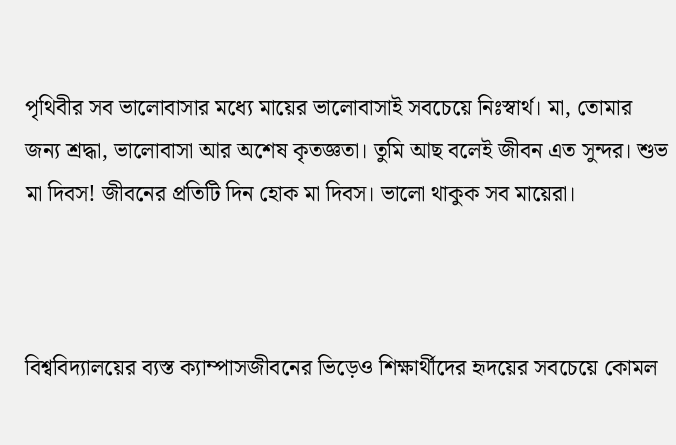পৃথিবীর সব ভালোবাসার মধ্যে মায়ের ভালোবাসাই সবচেয়ে নিঃস্বার্থ। মা, তোমার জন্য শ্রদ্ধা, ভালোবাসা আর অশেষ কৃতজ্ঞতা। তুমি আছ বলেই জীবন এত সুন্দর। শুভ মা দিবস! জীবনের প্রতিটি দিন হোক মা দিবস। ভালো থাকুক সব মায়েরা।



বিশ্ববিদ্যালয়ের ব্যস্ত ক্যাম্পাসজীবনের ভিড়েও শিক্ষার্থীদের হৃদয়ের সবচেয়ে কোমল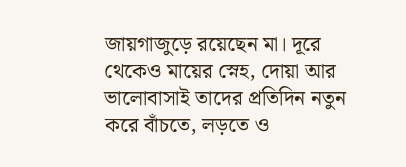জায়গাজুড়ে রয়েছেন মা। দূরে থেকেও মায়ের স্নেহ, দোয়া আর ভালোবাসাই তাদের প্রতিদিন নতুন করে বাঁচতে, লড়তে ও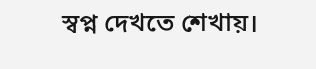স্বপ্ন দেখতে শেখায়।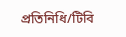প্রতিনিধি/টিবি